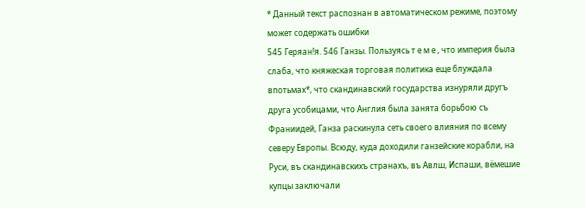* Данный текст распознан в автоматическом режиме, поэтому может содержать ошибки
545 Геряан!я. 546 Ганзы. Пользуясь т е м е , что империя была слаба, что княжеская торговая политика еще блуждала впотьмах*, что скандинавский государства изнуряли другъ друга усобицами, что Англия была занята борьбою съ Франиидей, Ганза раскинула сеть своего влияния по всему северу Европы. Всюду, куда доходили ганзейские корабли, на Руси, въ скандинавскихъ странахъ, въ Авлш, Испаши, вёмешие купцы заключали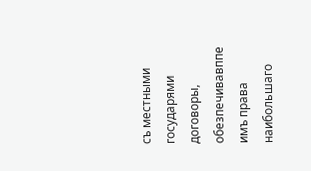съ местными государями договоры, обезпечивавппе имъ права наибольшаго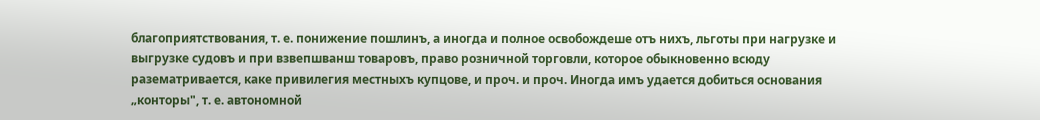благоприятствования, т. е. понижение пошлинъ, а иногда и полное освобождеше отъ нихъ, льготы при нагрузке и выгрузке судовъ и при взвепшванш товаровъ, право розничной торговли, которое обыкновенно всюду разематривается, каке привилегия местныхъ купцове, и проч. и проч. Иногда имъ удается добиться основания „конторы", т. е. автономной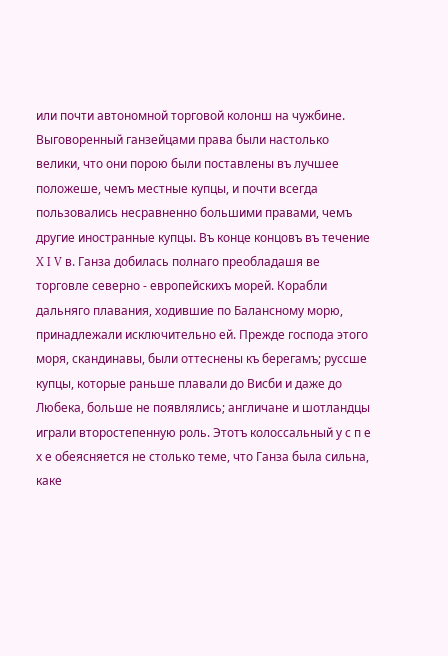или почти автономной торговой колонш на чужбине. Выговоренный ганзейцами права были настолько велики, что они порою были поставлены въ лучшее положеше, чемъ местные купцы, и почти всегда пользовались несравненно большими правами, чемъ другие иностранные купцы. Въ конце концовъ въ течение X I V в. Ганза добилась полнаго преобладашя ве торговле северно - европейскихъ морей. Корабли дальняго плавания, ходившие по Балансному морю, принадлежали исключительно ей. Прежде господа этого моря, скандинавы, были оттеснены къ берегамъ; руссше купцы, которые раньше плавали до Висби и даже до Любека, больше не появлялись; англичане и шотландцы играли второстепенную роль. Этотъ колоссальный у с п е х е обеясняется не столько теме, что Ганза была сильна, каке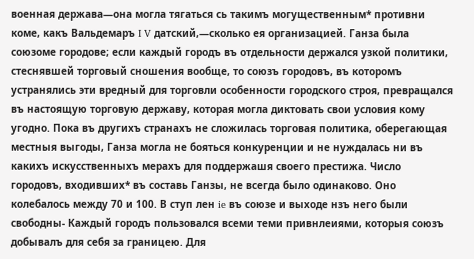военная держава—она могла тягаться сь такимъ могущественным* противни коме, какъ Вальдемаръ I V датский,—сколько ея организацией. Ганза была союзоме городове; если каждый городъ въ отдельности держался узкой политики, стеснявшей торговый сношения вообще, то союзъ городовъ, въ которомъ устранялись эти вредный для торговли особенности городского строя, превращался въ настоящую торговую державу, которая могла диктовать свои условия кому угодно. Пока въ другихъ странахъ не сложилась торговая политика, оберегающая местныя выгоды, Ганза могла не бояться конкуренции и не нуждалась ни въ какихъ искусственныхъ мерахъ для поддержашя своего престижа. Число городовъ, входивших* въ составь Ганзы, не всегда было одинаково. Оно колебалось между 70 и 100. В ступ лен ie въ союзе и выходе нзъ него были свободны- Каждый городъ пользовался всеми теми привнлеиями, которыя союзъ добывалъ для себя за границею. Для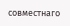совместнаго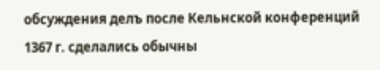обсуждения делъ после Кельнской конференций 1367 г. сделались обычны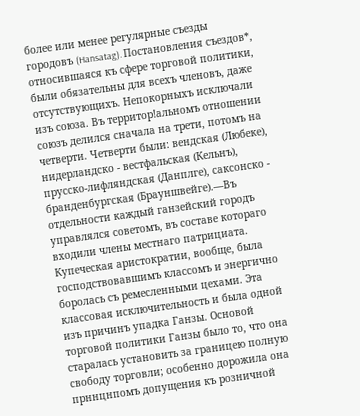более или менее регулярные съезды городовъ (Hansatag). Постановления съездов*, относившаяся къ сфере торговой политики, были обязательны для всехъ членовъ, даже отсутствующихъ. Непокорныхъ исключали изъ союза. Въ территор!альномъ отношении союзъ делился сначала на трети, потомъ на четверти. Четверти были: вендская (Любеке), нидерландско - вестфальская (Кельнъ), прусско-лифляндская (Данплге), саксонско - бранденбургская (Брауншвейге).—Въ отдельности каждый ганзейский городъ управлялся советомъ, въ составе котораго входили члены местнаго патрициата. Купеческая аристократии, вообще, была господствовавшимъ классомъ и энергично боролась съ ремесленными цехами. Эта классовая исключительность и была одной изъ причинъ упадка Ганзы. Основой торговой политики Ганзы было то, что она старалась установить за границею полную свободу торговли; особенно дорожила она прннцнпомъ допущения къ розничной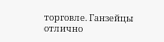торговле. Ганзейцы отлично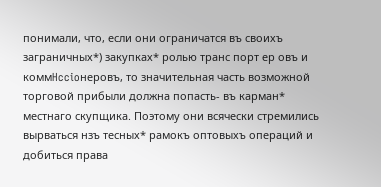понимали, что, если они ограничатся въ своихъ заграничных*) закупках* ролью транс порт ер овъ и коммHccioнеровъ, то значительная часть возможной торговой прибыли должна попасть- въ карман* местнаго скупщика. Поэтому они всячески стремились вырваться нзъ тесных* рамокъ оптовыхъ операций и добиться права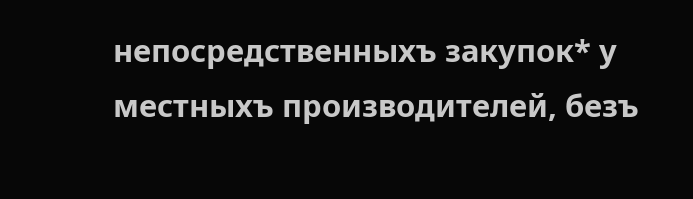непосредственныхъ закупок* у местныхъ производителей, безъ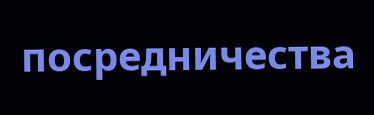посредничества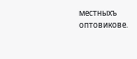местныхъ оптовикове.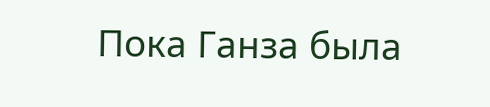Пока Ганза была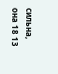сильна, она 18 13